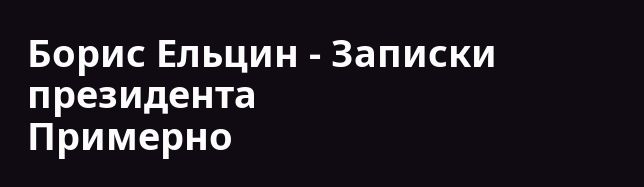Борис Ельцин - Записки президента
Примерно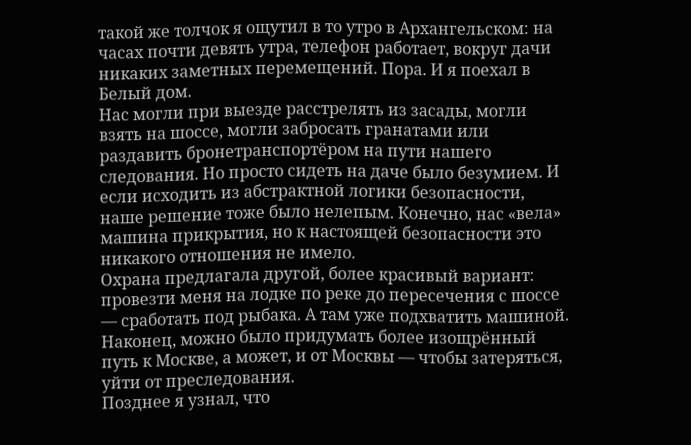такой же толчок я ощутил в то утро в Архангельском: на часах почти девять утра, телефон работает, вокруг дачи никаких заметных перемещений. Пора. И я поехал в Белый дом.
Нас могли при выезде расстрелять из засады, могли взять на шоссе, могли забросать гранатами или раздавить бронетранспортёром на пути нашего следования. Но просто сидеть на даче было безумием. И если исходить из абстрактной логики безопасности, наше решение тоже было нелепым. Конечно, нас «вела» машина прикрытия, но к настоящей безопасности это никакого отношения не имело.
Охрана предлагала другой, более красивый вариант: провезти меня на лодке по реке до пересечения с шоссе — сработать под рыбака. А там уже подхватить машиной.
Наконец, можно было придумать более изощрённый путь к Москве, а может, и от Москвы — чтобы затеряться, уйти от преследования.
Позднее я узнал, что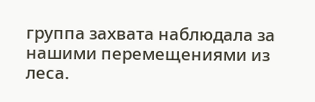группа захвата наблюдала за нашими перемещениями из леса.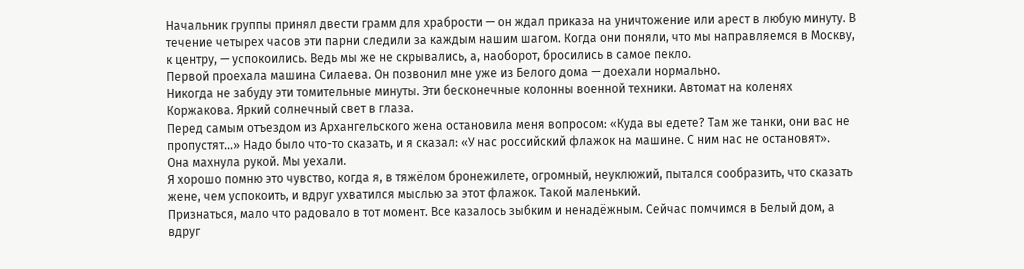Начальник группы принял двести грамм для храбрости — он ждал приказа на уничтожение или арест в любую минуту. В течение четырех часов эти парни следили за каждым нашим шагом. Когда они поняли, что мы направляемся в Москву, к центру, — успокоились. Ведь мы же не скрывались, а, наоборот, бросились в самое пекло.
Первой проехала машина Силаева. Он позвонил мне уже из Белого дома — доехали нормально.
Никогда не забуду эти томительные минуты. Эти бесконечные колонны военной техники. Автомат на коленях Коржакова. Яркий солнечный свет в глаза.
Перед самым отъездом из Архангельского жена остановила меня вопросом: «Куда вы едете? Там же танки, они вас не пропустят…» Надо было что-то сказать, и я сказал: «У нас российский флажок на машине. С ним нас не остановят».
Она махнула рукой. Мы уехали.
Я хорошо помню это чувство, когда я, в тяжёлом бронежилете, огромный, неуклюжий, пытался сообразить, что сказать жене, чем успокоить, и вдруг ухватился мыслью за этот флажок. Такой маленький.
Признаться, мало что радовало в тот момент. Все казалось зыбким и ненадёжным. Сейчас помчимся в Белый дом, а вдруг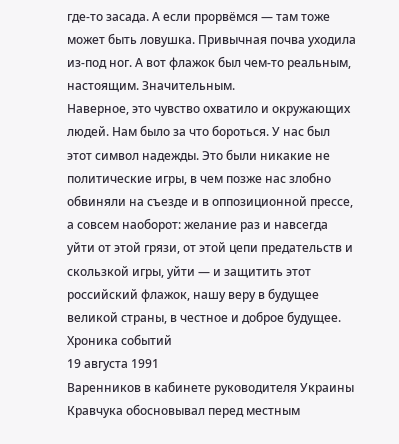где-то засада. А если прорвёмся — там тоже может быть ловушка. Привычная почва уходила из-под ног. А вот флажок был чем-то реальным, настоящим. Значительным.
Наверное, это чувство охватило и окружающих людей. Нам было за что бороться. У нас был этот символ надежды. Это были никакие не политические игры, в чем позже нас злобно обвиняли на съезде и в оппозиционной прессе, а совсем наоборот: желание раз и навсегда уйти от этой грязи, от этой цепи предательств и скользкой игры, уйти — и защитить этот российский флажок, нашу веру в будущее великой страны, в честное и доброе будущее.
Хроника событий
19 августа 1991
Варенников в кабинете руководителя Украины Кравчука обосновывал перед местным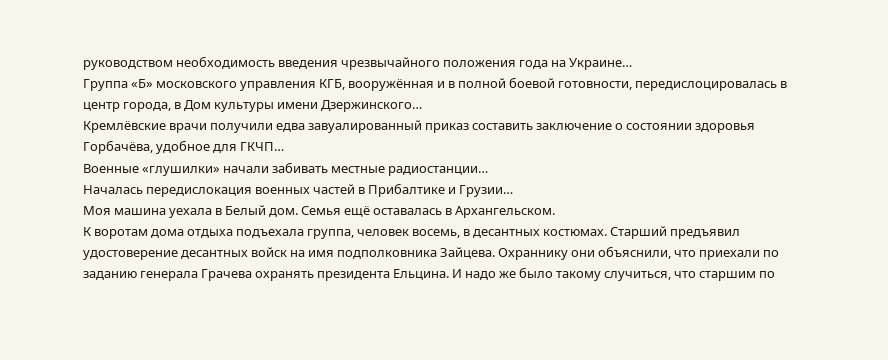руководством необходимость введения чрезвычайного положения года на Украине…
Группа «Б» московского управления КГБ, вооружённая и в полной боевой готовности, передислоцировалась в центр города, в Дом культуры имени Дзержинского…
Кремлёвские врачи получили едва завуалированный приказ составить заключение о состоянии здоровья Горбачёва, удобное для ГКЧП…
Военные «глушилки» начали забивать местные радиостанции…
Началась передислокация военных частей в Прибалтике и Грузии…
Моя машина уехала в Белый дом. Семья ещё оставалась в Архангельском.
К воротам дома отдыха подъехала группа, человек восемь, в десантных костюмах. Старший предъявил удостоверение десантных войск на имя подполковника Зайцева. Охраннику они объяснили, что приехали по заданию генерала Грачева охранять президента Ельцина. И надо же было такому случиться, что старшим по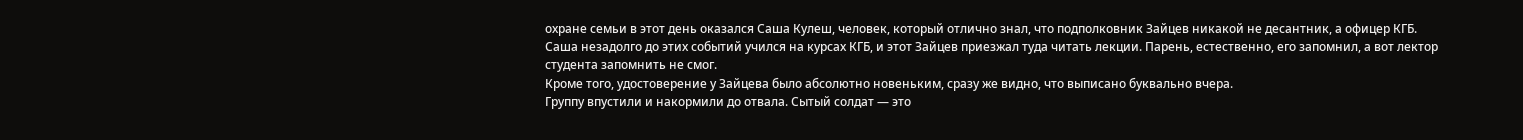охране семьи в этот день оказался Саша Кулеш, человек, который отлично знал, что подполковник Зайцев никакой не десантник, а офицер КГБ.
Саша незадолго до этих событий учился на курсах КГБ, и этот Зайцев приезжал туда читать лекции. Парень, естественно, его запомнил, а вот лектор студента запомнить не смог.
Кроме того, удостоверение у Зайцева было абсолютно новеньким, сразу же видно, что выписано буквально вчера.
Группу впустили и накормили до отвала. Сытый солдат — это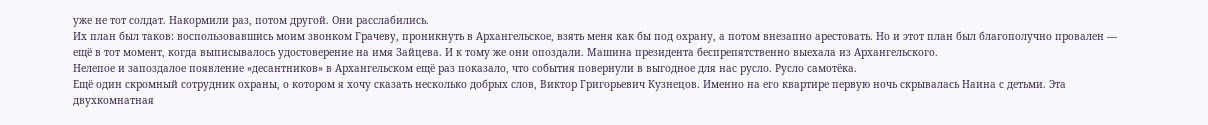уже не тот солдат. Накормили раз, потом другой. Они расслабились.
Их план был таков: воспользовавшись моим звонком Грачеву, проникнуть в Архангельское, взять меня как бы под охрану, а потом внезапно арестовать. Но и этот план был благополучно провален — ещё в тот момент, когда выписывалось удостоверение на имя Зайцева. И к тому же они опоздали. Машина президента беспрепятственно выехала из Архангельского.
Нелепое и запоздалое появление «десантников» в Архангельском ещё раз показало, что события повернули в выгодное для нас русло. Русло самотёка.
Ещё один скромный сотрудник охраны, о котором я хочу сказать несколько добрых слов, Виктор Григорьевич Кузнецов. Именно на его квартире первую ночь скрывалась Наина с детьми. Эта двухкомнатная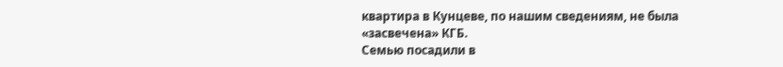квартира в Кунцеве, по нашим сведениям, не была «засвечена» КГБ.
Семью посадили в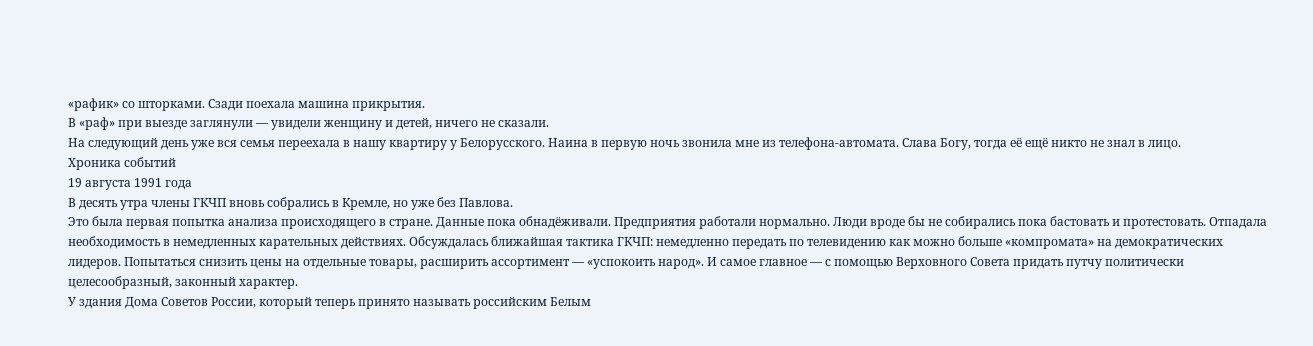«рафик» со шторками. Сзади поехала машина прикрытия.
В «раф» при выезде заглянули — увидели женщину и детей, ничего не сказали.
На следующий день уже вся семья переехала в нашу квартиру у Белорусского. Наина в первую ночь звонила мне из телефона-автомата. Слава Богу, тогда её ещё никто не знал в лицо.
Хроника событий
19 августа 1991 года
В десять утра члены ГКЧП вновь собрались в Кремле, но уже без Павлова.
Это была первая попытка анализа происходящего в стране. Данные пока обнадёживали. Предприятия работали нормально. Люди вроде бы не собирались пока бастовать и протестовать. Отпадала необходимость в немедленных карательных действиях. Обсуждалась ближайшая тактика ГКЧП: немедленно передать по телевидению как можно больше «компромата» на демократических лидеров. Попытаться снизить цены на отдельные товары, расширить ассортимент — «успокоить народ». И самое главное — с помощью Верховного Совета придать путчу политически целесообразный, законный характер.
У здания Дома Советов России, который теперь принято называть российским Белым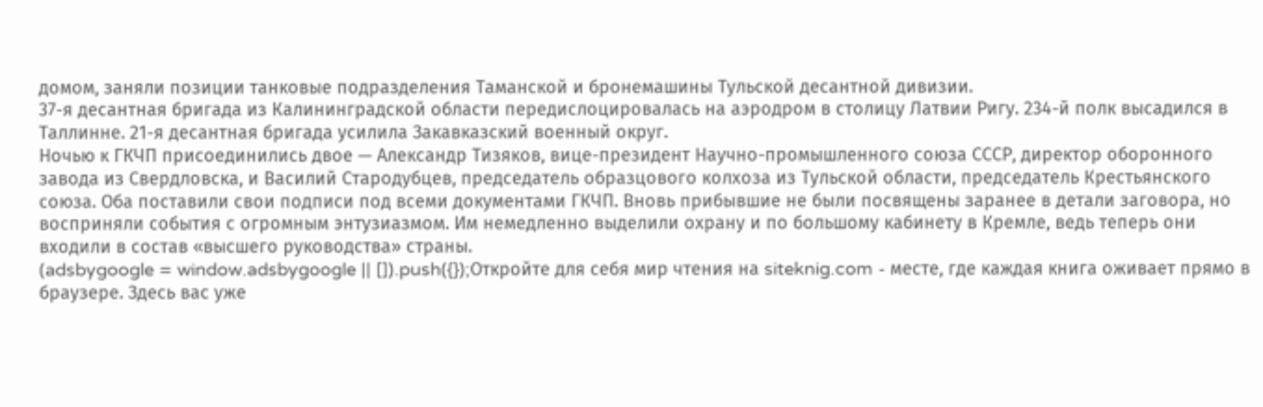домом, заняли позиции танковые подразделения Таманской и бронемашины Тульской десантной дивизии.
37-я десантная бригада из Калининградской области передислоцировалась на аэродром в столицу Латвии Ригу. 234-й полк высадился в Таллинне. 21-я десантная бригада усилила Закавказский военный округ.
Ночью к ГКЧП присоединились двое — Александр Тизяков, вице-президент Научно-промышленного союза СССР, директор оборонного завода из Свердловска, и Василий Стародубцев, председатель образцового колхоза из Тульской области, председатель Крестьянского союза. Оба поставили свои подписи под всеми документами ГКЧП. Вновь прибывшие не были посвящены заранее в детали заговора, но восприняли события с огромным энтузиазмом. Им немедленно выделили охрану и по большому кабинету в Кремле, ведь теперь они входили в состав «высшего руководства» страны.
(adsbygoogle = window.adsbygoogle || []).push({});Откройте для себя мир чтения на siteknig.com - месте, где каждая книга оживает прямо в браузере. Здесь вас уже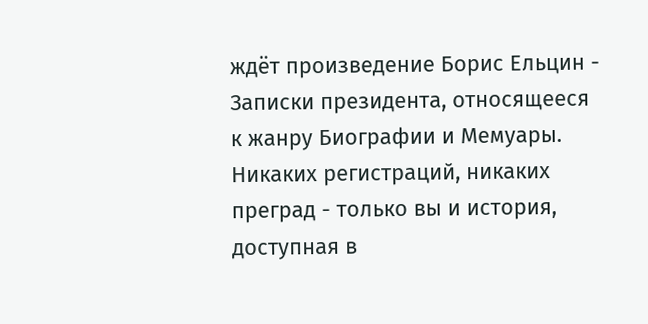ждёт произведение Борис Ельцин - Записки президента, относящееся к жанру Биографии и Мемуары. Никаких регистраций, никаких преград - только вы и история, доступная в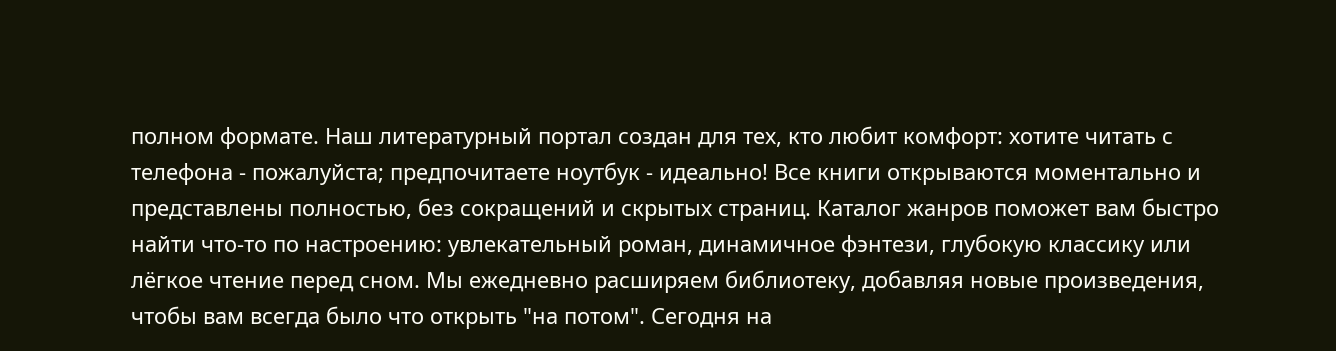полном формате. Наш литературный портал создан для тех, кто любит комфорт: хотите читать с телефона - пожалуйста; предпочитаете ноутбук - идеально! Все книги открываются моментально и представлены полностью, без сокращений и скрытых страниц. Каталог жанров поможет вам быстро найти что-то по настроению: увлекательный роман, динамичное фэнтези, глубокую классику или лёгкое чтение перед сном. Мы ежедневно расширяем библиотеку, добавляя новые произведения, чтобы вам всегда было что открыть "на потом". Сегодня на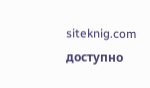siteknig.com доступно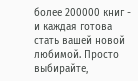более 200000 книг - и каждая готова стать вашей новой любимой. Просто выбирайте,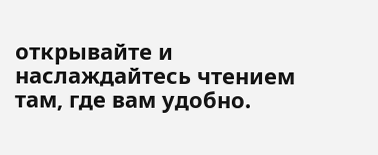открывайте и наслаждайтесь чтением там, где вам удобно.